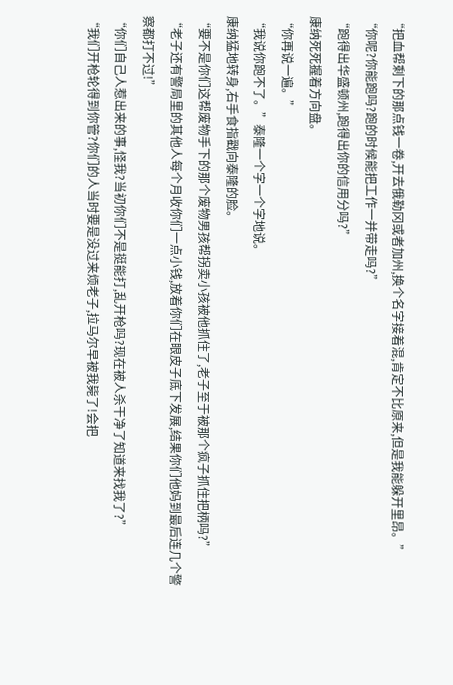“把血帮剩下的那点钱一卷,开去俄勒冈或者加州,换个名字接着混,肯定不比原来,但是我能躲开里昂。”
“你呢?你能跑吗?跑的时候能把工作一并带走吗?”
“跑得出华盛顿州,跑得出你的信用分吗?”
康纳死死握着方向盘。
“你再说一遍。”
“我说你跑不了。”泰隆一个字一个字地说。
康纳猛地转身,右手食指戳向泰隆的脸。
“要不是你们这帮废物手下的那个废物男孩帮拐卖小孩被他抓住了,老子至于被那个疯子抓住把柄吗?”
“老子还有警局里的其他人每个月收你们一点小钱,放着你们在眼皮子底下发展,结果你们他妈到最后连几个警察都打不过!”
“你们自己人惹出来的事,怪我?当初你们不是挺能打,乱开枪吗?现在被人杀干净了知道来找我了?”
“我们开枪轮得到你管?你们的人当时要是没过来烦老子,拉马尔早被我毙了!会把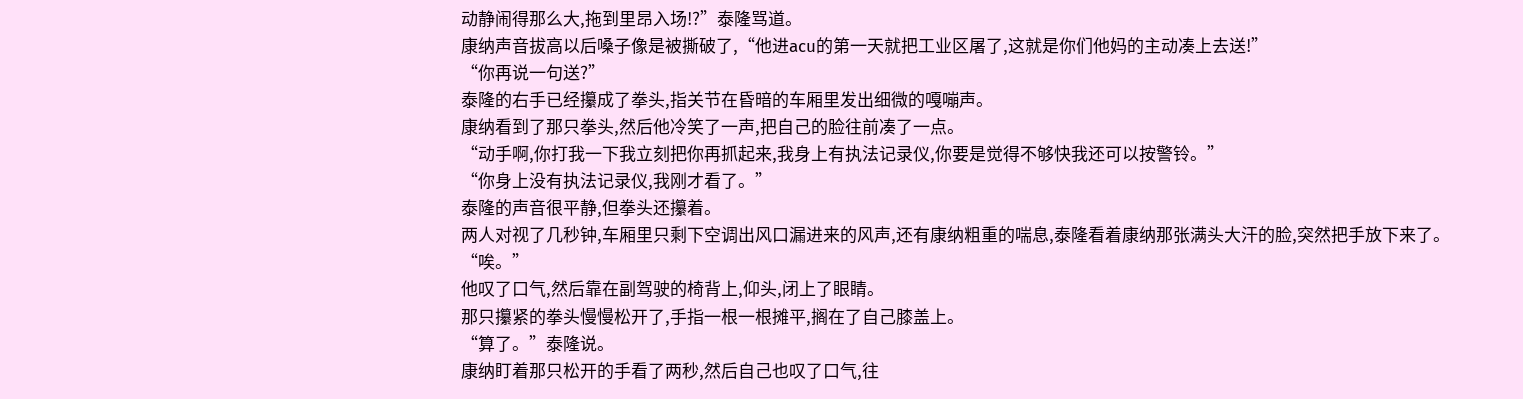动静闹得那么大,拖到里昂入场!?”泰隆骂道。
康纳声音拔高以后嗓子像是被撕破了,“他进acu的第一天就把工业区屠了,这就是你们他妈的主动凑上去送!”
“你再说一句送?”
泰隆的右手已经攥成了拳头,指关节在昏暗的车厢里发出细微的嘎嘣声。
康纳看到了那只拳头,然后他冷笑了一声,把自己的脸往前凑了一点。
“动手啊,你打我一下我立刻把你再抓起来,我身上有执法记录仪,你要是觉得不够快我还可以按警铃。”
“你身上没有执法记录仪,我刚才看了。”
泰隆的声音很平静,但拳头还攥着。
两人对视了几秒钟,车厢里只剩下空调出风口漏进来的风声,还有康纳粗重的喘息,泰隆看着康纳那张满头大汗的脸,突然把手放下来了。
“唉。”
他叹了口气,然后靠在副驾驶的椅背上,仰头,闭上了眼睛。
那只攥紧的拳头慢慢松开了,手指一根一根摊平,搁在了自己膝盖上。
“算了。”泰隆说。
康纳盯着那只松开的手看了两秒,然后自己也叹了口气,往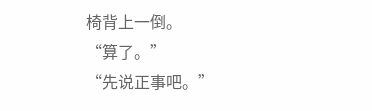椅背上一倒。
“算了。”
“先说正事吧。”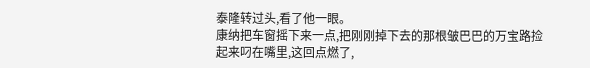泰隆转过头,看了他一眼。
康纳把车窗摇下来一点,把刚刚掉下去的那根皱巴巴的万宝路捡起来叼在嘴里,这回点燃了,